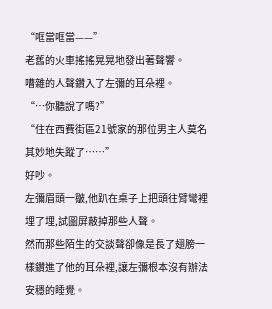“哐當哐當——”
老舊的火車搖搖晃晃地發出著聲響。
嘈雜的人聲鑽入了左彌的耳朵裡。
“…你聽說了嗎?”
“住在西費街區21號家的那位男主人莫名其妙地失蹤了……”
好吵。
左彌眉頭一皺,他趴在桌子上把頭往臂彎裡埋了埋,試圖屏蔽掉那些人聲。
然而那些陌生的交談聲卻像是長了翅膀一樣鑽進了他的耳朵裡,讓左彌根本沒有辦法安穩的睡覺。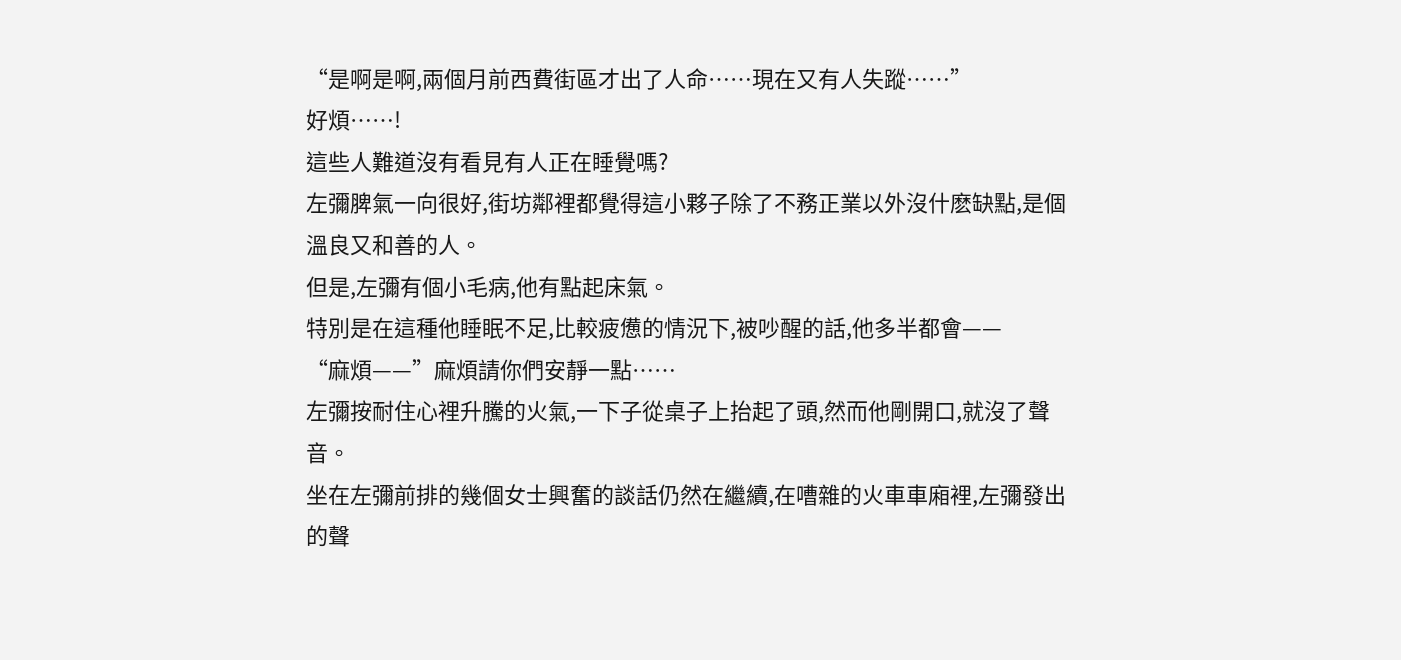“是啊是啊,兩個月前西費街區才出了人命……現在又有人失蹤……”
好煩……!
這些人難道沒有看見有人正在睡覺嗎?
左彌脾氣一向很好,街坊鄰裡都覺得這小夥子除了不務正業以外沒什麽缺點,是個溫良又和善的人。
但是,左彌有個小毛病,他有點起床氣。
特別是在這種他睡眠不足,比較疲憊的情況下,被吵醒的話,他多半都會——
“麻煩——”麻煩請你們安靜一點……
左彌按耐住心裡升騰的火氣,一下子從桌子上抬起了頭,然而他剛開口,就沒了聲音。
坐在左彌前排的幾個女士興奮的談話仍然在繼續,在嘈雜的火車車廂裡,左彌發出的聲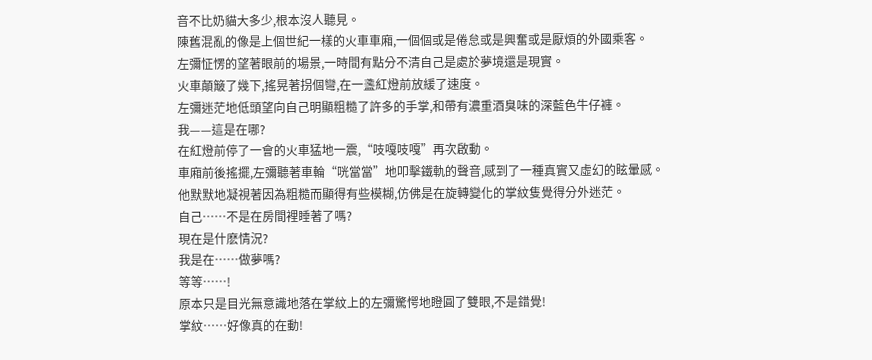音不比奶貓大多少,根本沒人聽見。
陳舊混亂的像是上個世紀一樣的火車車廂,一個個或是倦怠或是興奮或是厭煩的外國乘客。
左彌怔愣的望著眼前的場景,一時間有點分不清自己是處於夢境還是現實。
火車顛簸了幾下,搖晃著拐個彎,在一盞紅燈前放緩了速度。
左彌迷茫地低頭望向自己明顯粗糙了許多的手掌,和帶有濃重酒臭味的深藍色牛仔褲。
我——這是在哪?
在紅燈前停了一會的火車猛地一震,“吱嘎吱嘎”再次啟動。
車廂前後搖擺,左彌聽著車輪“咣當當”地叩擊鐵軌的聲音,感到了一種真實又虛幻的眩暈感。
他默默地凝視著因為粗糙而顯得有些模糊,仿佛是在旋轉變化的掌紋隻覺得分外迷茫。
自己……不是在房間裡睡著了嗎?
現在是什麽情況?
我是在……做夢嗎?
等等……!
原本只是目光無意識地落在掌紋上的左彌驚愕地瞪圓了雙眼,不是錯覺!
掌紋……好像真的在動!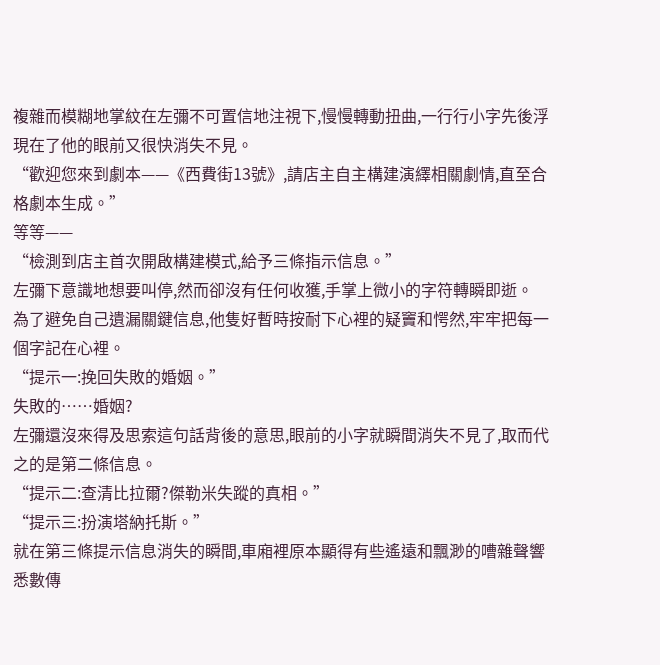複雜而模糊地掌紋在左彌不可置信地注視下,慢慢轉動扭曲,一行行小字先後浮現在了他的眼前又很快消失不見。
“歡迎您來到劇本——《西費街13號》,請店主自主構建演繹相關劇情,直至合格劇本生成。”
等等——
“檢測到店主首次開啟構建模式,給予三條指示信息。”
左彌下意識地想要叫停,然而卻沒有任何收獲,手掌上微小的字符轉瞬即逝。
為了避免自己遺漏關鍵信息,他隻好暫時按耐下心裡的疑竇和愕然,牢牢把每一個字記在心裡。
“提示一:挽回失敗的婚姻。”
失敗的……婚姻?
左彌還沒來得及思索這句話背後的意思,眼前的小字就瞬間消失不見了,取而代之的是第二條信息。
“提示二:查清比拉爾?傑勒米失蹤的真相。”
“提示三:扮演塔納托斯。”
就在第三條提示信息消失的瞬間,車廂裡原本顯得有些遙遠和飄渺的嘈雜聲響悉數傳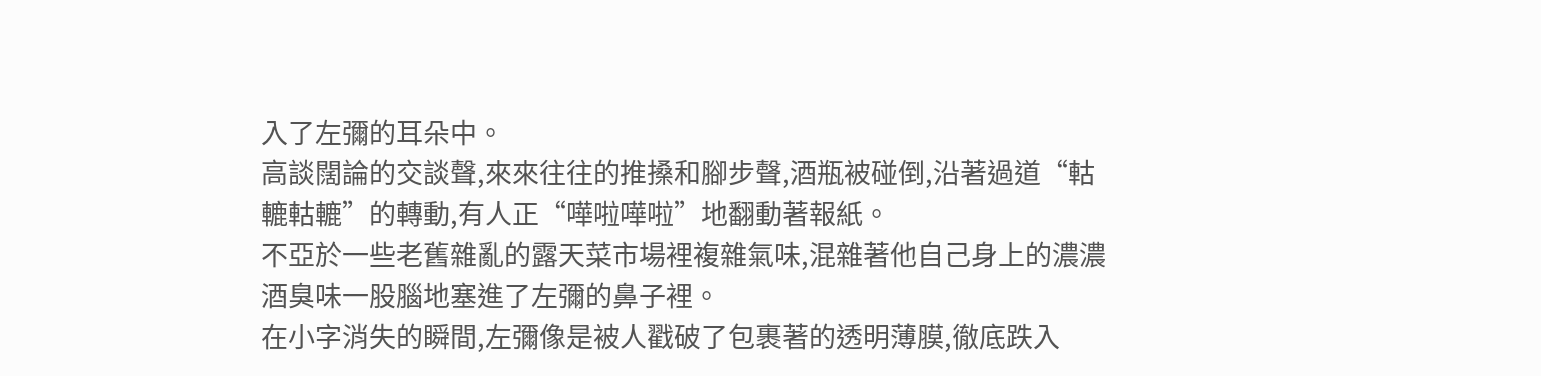入了左彌的耳朵中。
高談闊論的交談聲,來來往往的推搡和腳步聲,酒瓶被碰倒,沿著過道“軲轆軲轆”的轉動,有人正“嘩啦嘩啦”地翻動著報紙。
不亞於一些老舊雜亂的露天菜市場裡複雜氣味,混雜著他自己身上的濃濃酒臭味一股腦地塞進了左彌的鼻子裡。
在小字消失的瞬間,左彌像是被人戳破了包裹著的透明薄膜,徹底跌入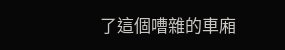了這個嘈雜的車廂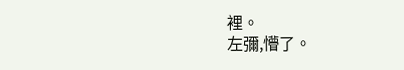裡。
左彌,懵了。